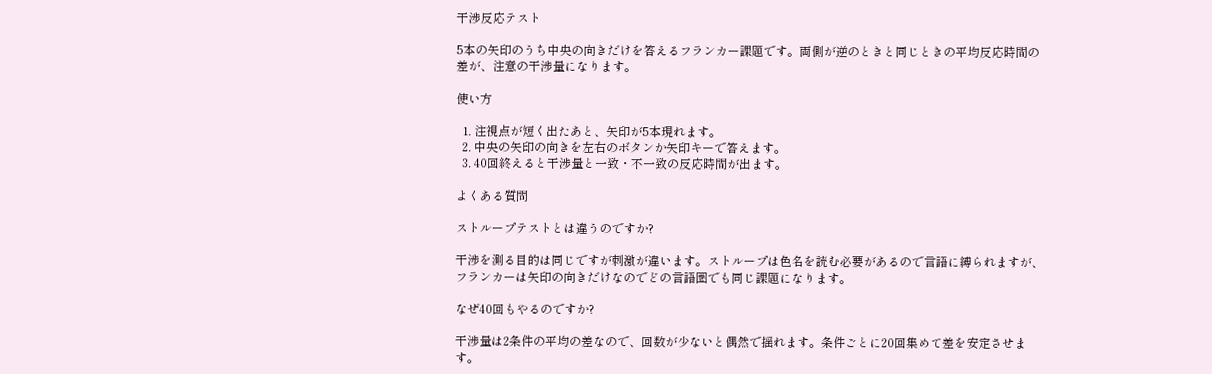干渉反応テスト

5本の矢印のうち中央の向きだけを答えるフランカー課題です。両側が逆のときと同じときの平均反応時間の差が、注意の干渉量になります。

使い方

  1. 注視点が短く出たあと、矢印が5本現れます。
  2. 中央の矢印の向きを左右のボタンか矢印キーで答えます。
  3. 40回終えると干渉量と一致・不一致の反応時間が出ます。

よくある質問

ストループテストとは違うのですか?

干渉を測る目的は同じですが刺激が違います。ストループは色名を読む必要があるので言語に縛られますが、フランカーは矢印の向きだけなのでどの言語圏でも同じ課題になります。

なぜ40回もやるのですか?

干渉量は2条件の平均の差なので、回数が少ないと偶然で揺れます。条件ごとに20回集めて差を安定させます。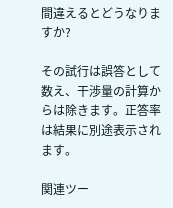間違えるとどうなりますか?

その試行は誤答として数え、干渉量の計算からは除きます。正答率は結果に別途表示されます。

関連ツー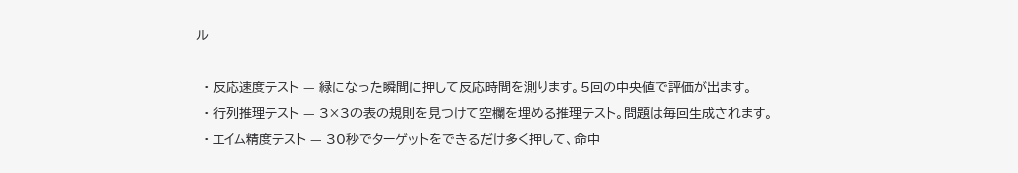ル

  • 反応速度テスト — 緑になった瞬間に押して反応時間を測ります。5回の中央値で評価が出ます。
  • 行列推理テスト — 3×3の表の規則を見つけて空欄を埋める推理テスト。問題は毎回生成されます。
  • エイム精度テスト — 30秒でターゲットをできるだけ多く押して、命中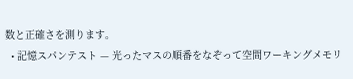数と正確さを測ります。
  • 記憶スパンテスト — 光ったマスの順番をなぞって空間ワーキングメモリ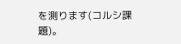を測ります(コルシ課題)。